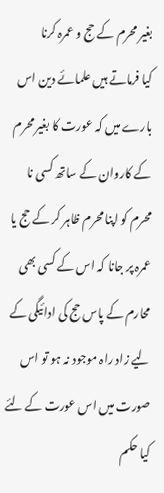بغیر محرم کے حج و عمرہ کرنا
کیا فرماتے ہیں علمائے دین اس بارے میں کہ عورت کا بغیر محرم کے کاروان کے ساتھ کسی نا محرم کو اپنا محرم ظاہر کر کے حج یا عمرہ پر جانا کہ اس کے کسی بھی محارم کے پاس حج کی ادائیگی کے لیے زاد راہ موجود نہ ہو تو اس صورت میں اس عورت کے لئے کیا حکم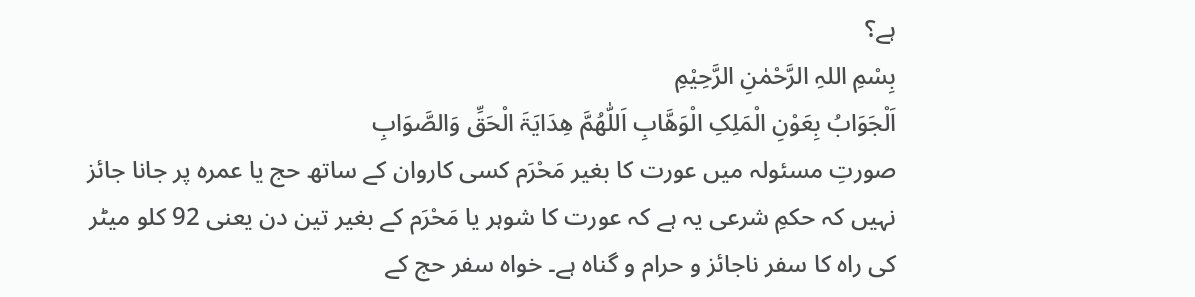ہے؟
بِسْمِ اللہِ الرَّحْمٰنِ الرَّحِیْمِ
اَلْجَوَابُ بِعَوْنِ الْمَلِکِ الْوَھَّابِ اَللّٰھُمَّ ھِدَایَۃَ الْحَقِّ وَالصَّوَابِ
صورتِ مسئولہ میں عورت کا بغیر مَحْرَم کسی کاروان کے ساتھ حج یا عمرہ پر جانا جائز نہیں کہ حکمِ شرعی یہ ہے کہ عورت کا شوہر یا مَحْرَم کے بغیر تین دن یعنی 92 کلو میٹر کی راہ کا سفر ناجائز و حرام و گناہ ہے۔ خواہ سفر حج کے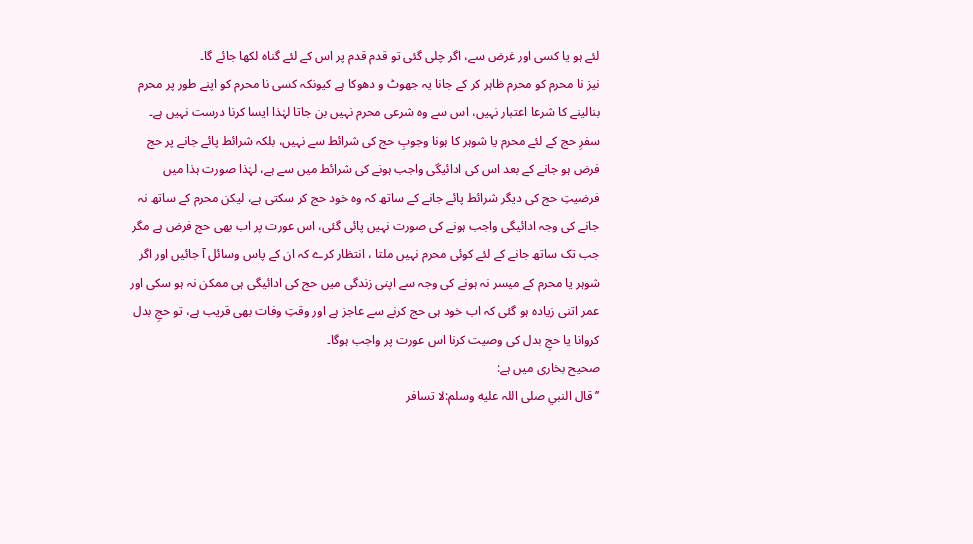لئے ہو یا کسی اور غرض سے، اگر چلی گئی تو قدم قدم پر اس کے لئے گناہ لکھا جائے گا۔
نیز نا محرم کو محرم ظاہر کر کے جانا یہ جھوٹ و دھوکا ہے کیونکہ کسی نا محرم کو اپنے طور پر محرم بنالینے کا شرعا اعتبار نہیں، اس سے وہ شرعی محرم نہیں بن جاتا لہٰذا ایسا کرنا درست نہیں ہے۔
سفرِ حج کے لئے محرم یا شوہر کا ہونا وجوبِ حج کی شرائط سے نہیں، بلکہ شرائط پائے جانے پر حج فرض ہو جانے کے بعد اس کی ادائیگی واجب ہونے کی شرائط میں سے ہے، لہٰذا صورت ہذا میں فرضیتِ حج کی دیگر شرائط پائے جانے کے ساتھ کہ وہ خود حج کر سکتی ہے، لیکن محرم کے ساتھ نہ جانے کی وجہ ادائیگی واجب ہونے کی صورت نہیں پائی گئی، اس عورت پر اب بھی حج فرض ہے مگر جب تک ساتھ جانے کے لئے کوئی محرم نہیں ملتا ، انتظار کرے کہ ان کے پاس وسائل آ جائیں اور اگر شوہر یا محرم کے میسر نہ ہونے کی وجہ سے اپنی زندگی میں حج کی ادائیگی ہی ممکن نہ ہو سکی اور عمر اتنی زیادہ ہو گئی کہ اب خود ہی حج کرنے سے عاجز ہے اور وقتِ وفات بھی قریب ہے، تو حجِ بدل کروانا یا حجِ بدل کی وصیت کرنا اس عورت پر واجب ہوگا۔
صحیح بخاری میں ہے:
’’قال النبي صلى اللہ عليه وسلم:لا تسافر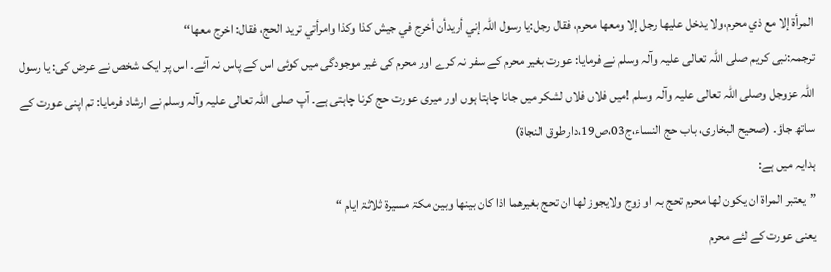المرأة إلا مع ذي محرم،ولا يدخل عليها رجل إلا ومعها محرم، فقال رجل:يا رسول اللہ إني أريدأن أخرج في جيش كذا وكذا وامرأتي تريد الحج، فقال: اخرج معها‘‘
ترجمہ:نبی کریم صلی اللہ تعالی علیہ وآلہ وسلم نے فرمایا: عورت بغیر محرم کے سفر نہ کرے اور محرم کی غیر موجودگی میں کوئی اس کے پاس نہ آئے۔ اس پر ایک شخص نے عرض کی: یا رسول اللہ عزوجل وصلی اللہ تعالی علیہ وآلہ وسلم !میں فلاں فلاں لشکر میں جانا چاہتا ہوں اور میری عورت حج کرنا چاہتی ہے۔ آپ صلی اللہ تعالی علیہ وآلہ وسلم نے ارشاد فرمایا: تم اپنی عورت کے ساتھ جاؤ۔ (صحیح البخاری، باب حج النساء،ج03،ص19،دارطوق النجاۃ)
ہدایہ میں ہے:
”یعتبر المراۃ ان یکون لھا محرم تحج بہ او زوج ولایجوز لھا ان تحج بغیرھما اذا کان بینھا وبین مکۃ مسیرۃ ثلاثۃ ایام “
یعنی عورت کے لئے محرم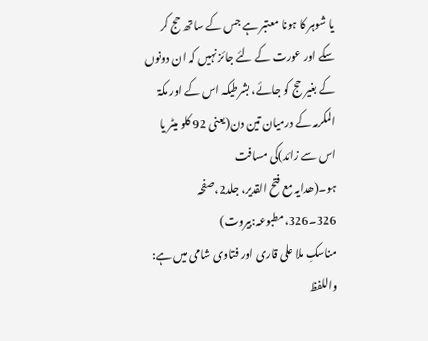یا شوہر کا ہونا معتبر ہے جس کے ساتھ حج کر سکے اور عورت کے لئے جائز نہیں کہ ان دونوں کے بغیر حج کو جائے، بشرطیکہ اس کے اور مکۃ المکرمہ کے درمیان تین دن(یعنی 92 کلو میٹر یا اس سے زائد)کی مسافت
ہو۔(ھدایہ مع فتح القدیر، جلد2،صفحہ 326۔326،مطبوعہ:بیروت)
مناسکِ ملا علی قاری اور فتاوی شامی میں ہے: واللفظ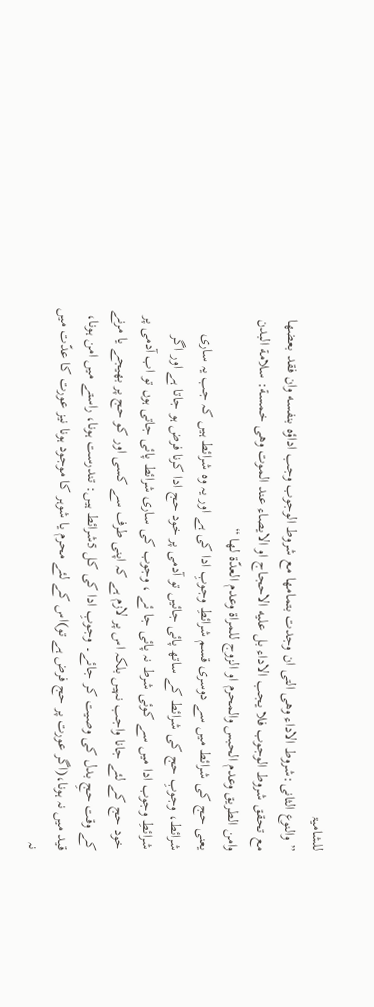للشامیۃ
”والنوع الثانی:شروط الاداء وهی التی ان وجدت بتمامها مع شروط الوجوب وجب اداؤه بنفسه وان فقد بعضها مع تحقق شروط الوجوب فلا يجب الاداء بل عليه الاحجاج او الايصاء عند الموت وهی خمسة: سلامة البدن وامن الطريق وعدم الحبس والمحرم او الزوج للمراة وعدم العدّة لها “
یعنی حج کی شرائط میں سے دوسری قسم شرائطِ وجوبِ ادا کی ہے اور یہ وہ شرائط ہیں کہ جب یہ ساری شرائط، وجوبِ حج کی شرائط کے ساتھ پائی جائیں تو آدمی پر خود حج ادا کرنا فرض ہو جاتا ہے اور اگر شرائطِ وجوب ادا میں سے کوئی شرط نہ پائی جا ئے ، وجوب کی ساری شرائط پائی جاتی ہوں تو اب آدمی پر خود حج کے لئے جانا واجب نہیں بلکہ اس پر لازم ہے کہ اپنی طرف سے کسی اور کو حج پر بھیجے یا مرنے کے وقت حجِ بدل کی وصیت کر جائے۔ وجوبِ ادا کی کل 5شرائط ہیں: تندرست ہونا، راستے میں امن ہونا، قید میں نہ ہونا،(اگر عورت پر حج فرض ہے تو)اس کے لئے محرم یا شوہر کا موجود ہونا نیز عورت کا عدّت میں نہ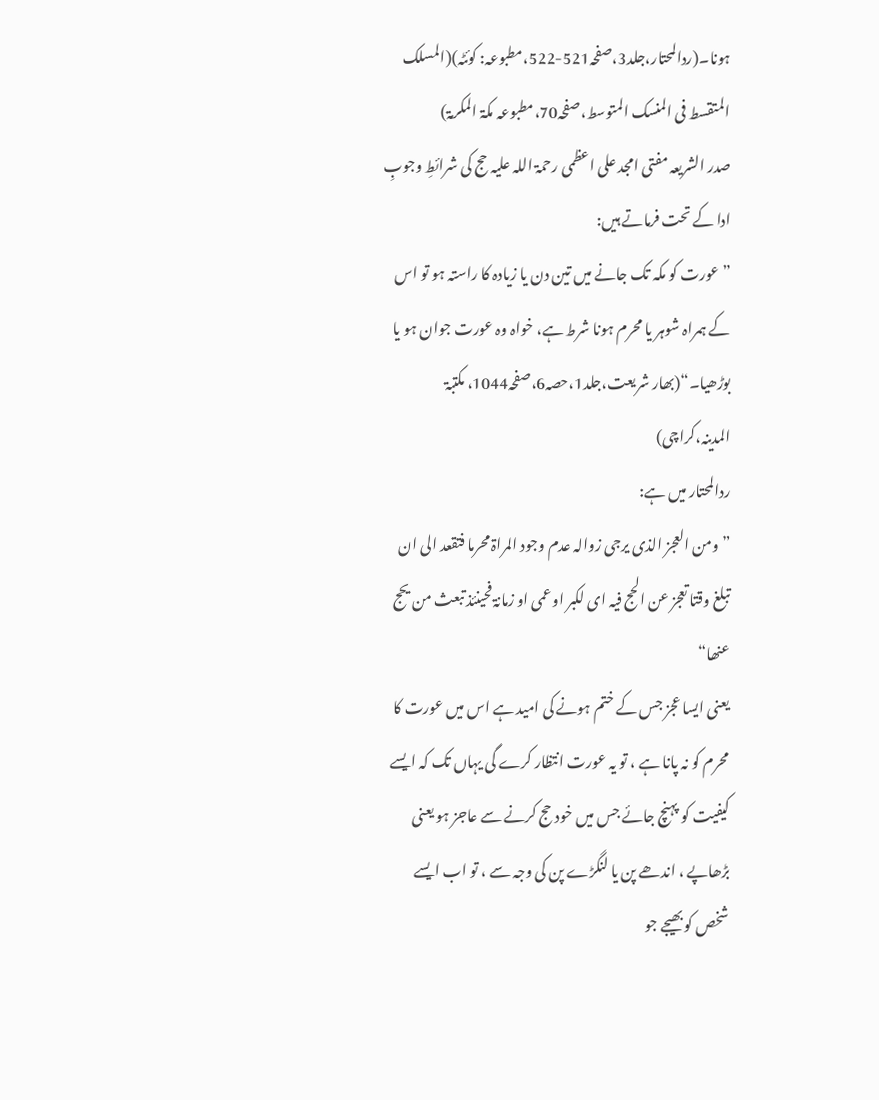ہونا۔(ردالمحتار،جلد3،صفحہ521-522،مطبوعہ: کوئٹہ)(المسلک المتقسط فی المنسک المتوسط،صفحہ70،مطبوعہ مکۃ المکرمۃ)
صدر الشریعہ مفتی امجد علی اعظمی رحمۃ اللہ علیہ حج کی شرائطِ وجوبِ ادا کے تحت فرماتے ہیں:
”عورت کو مکہ تک جانے میں تین دن یا زیادہ کا راستہ ہو تو اس کے ہمراہ شوہر یا محرم ہونا شرط ہے، خواہ وہ عورت جوان ہو یا بوڑھیا۔“(بھار شریعت،جلد1،حصہ6،صفحہ1044، مکتبۃ المدینہ،کراچی)
ردالمحتار میں ہے:
”ومن العجز الذی یرجی زوالہ عدم وجود المراۃ محرما فتقعد الی ان تبلغ وقتا تعجز عن الحج فیہ ای لکبر او عمی او زمانۃ فحینئذ تبعث من یحج عنھا“
یعنی ایسا عجز جس کے ختم ہونے کی امید ہے اس میں عورت کا محرم کو نہ پانا ہے ، تو یہ عورت انتظار کرے گی یہاں تک کہ ایسے کیفیت کو پہنچ جائے جس میں خود حج کرنے سے عاجز ہو یعنی بڑھاپے ، اندھے پن یا لنگڑے پن کی وجہ سے ، تو اب ایسے شخص کو بھیجے جو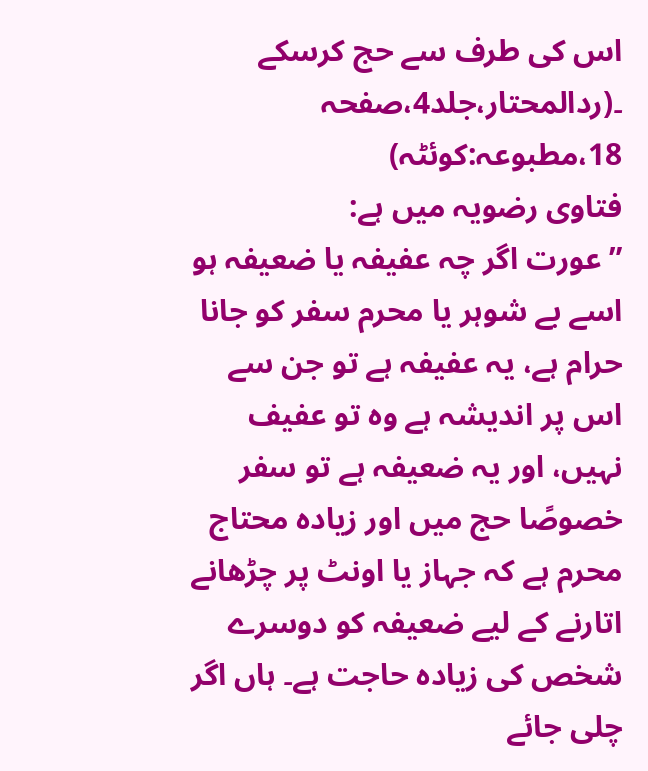اس کی طرف سے حج کرسکے ۔(ردالمحتار،جلد4،صفحہ 18،مطبوعہ:کوئٹہ)
فتاوی رضویہ میں ہے:
”عورت اگر چہ عفیفہ یا ضعیفہ ہو اسے بے شوہر یا محرم سفر کو جانا حرام ہے، یہ عفیفہ ہے تو جن سے اس پر اندیشہ ہے وہ تو عفیف نہیں، اور یہ ضعیفہ ہے تو سفر خصوصًا حج میں اور زیادہ محتاج محرم ہے کہ جہاز یا اونٹ پر چڑھانے اتارنے کے لیے ضعیفہ کو دوسرے شخص کی زیادہ حاجت ہے۔ ہاں اگر چلی جائے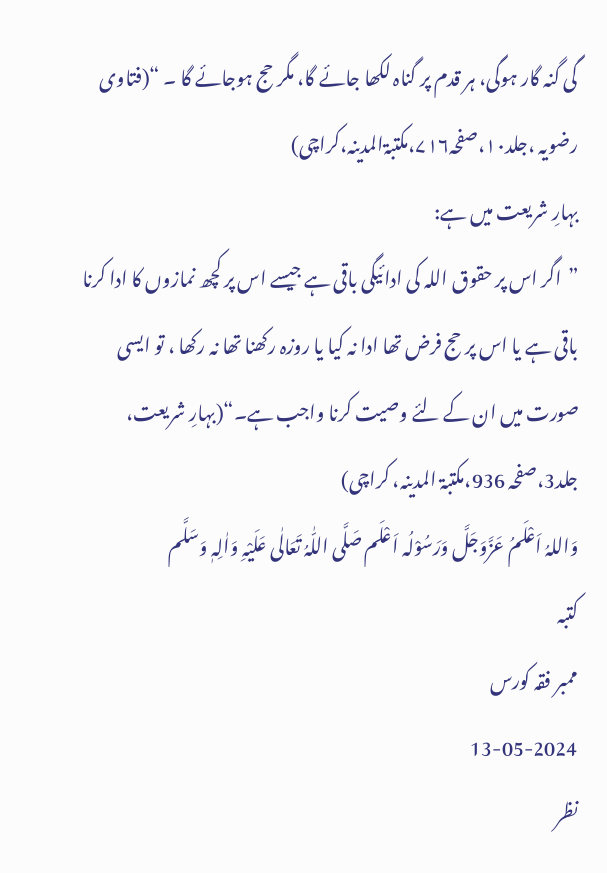گی گنہ گار ہوگی، ہر قدم پر گناہ لکھا جائے گا، مگر حج ہوجائے گا ۔ “(فتاوی رضویہ ،جلد۱۰،صفحہ۷۱۶،مکتبۃالمدینہ،کراچی)
بہارِ شریعت میں ہے:
”اگر اس پر حقوق اللہ کی ادائیگی باقی ہے جیسے اس پر کچھ نمازوں کا ادا کرنا باقی ہے یا اس پر حج فرض تھا ادا نہ کیا یا روزہ رکھنا تھا نہ رکھا ، تو ایسی صورت میں ان کے لئے وصیت کرنا واجب ہے۔“(بہارِ شریعت، جلد3،صفحہ 936،مکتبۃ المدینہ، کراچی)
وَاللہُ اَعْلَمُ عَزَّوَجَلَّ وَرَسُوْلُہ اَعْلَم صَلَّی اللّٰہُ تَعَالٰی عَلَیْہِ وَاٰلِہٖ وَسَلَّم
کتبہ
ممبر فقہ کورس
13-05-2024
نظر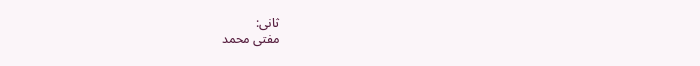ثانی:
مفتی محمد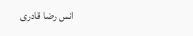انس رضا قادری